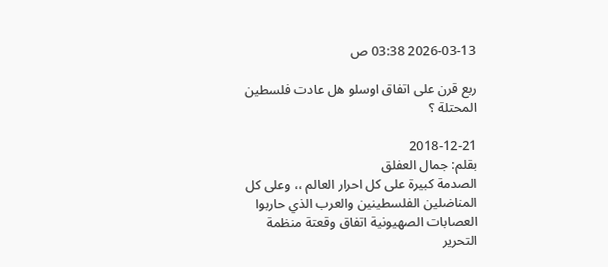2026-03-13 03:38 ص

ربع قرن على اتفاق اوسلو هل عادت فلسطين المحتلة ؟

2018-12-21
بقلم: جمال العفلق
الصدمة كبيرة على كل احرار العالم ،، وعلى كل المناضلين الفلسطينين والعرب الذي حاربوا العصابات الصهيونية اتفاق وقعتة منظمة التحرير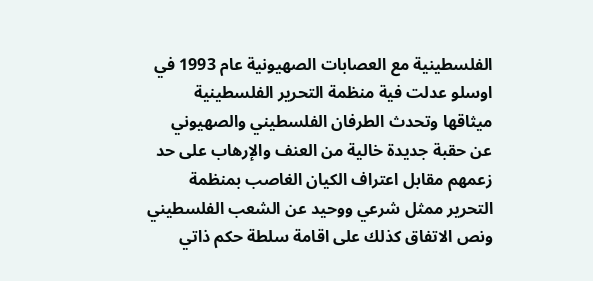الفلسطينية مع العصابات الصهيونية عام 1993 في اوسلو عدلت فية منظمة التحرير الفلسطينية ميثاقها وتحدث الطرفان الفلسطيني والصهيوني عن حقبة جديدة خالية من العنف والإرهاب على حد زعمهم مقابل اعتراف الكيان الغاصب بمنظمة التحرير ممثل شرعي ووحيد عن الشعب الفلسطيني ونص الاتفاق كذلك على اقامة سلطة حكم ذاتي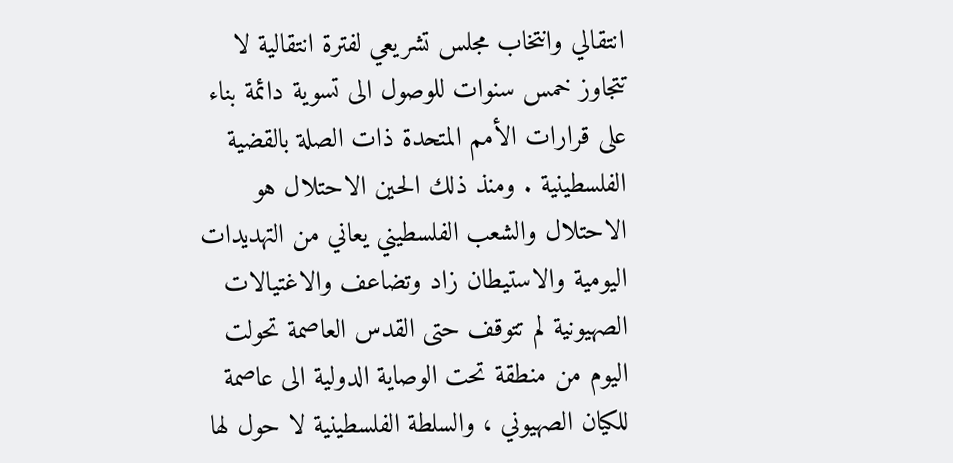انتقالي وانتخاب مجلس تشريعي لفترة انتقالية لا تتجاوز خمس سنوات للوصول الى تسوية دائمة بناء على قرارات الأمم المتحدة ذات الصلة بالقضية الفلسطينية . ومنذ ذلك الحين الاحتلال هو الاحتلال والشعب الفلسطيني يعاني من التهديدات اليومية والاستيطان زاد وتضاعف والاغتيالات الصهيونية لم تتوقف حتى القدس العاصمة تحولت اليوم من منطقة تحت الوصاية الدولية الى عاصمة للكيان الصهيوني ، والسلطة الفلسطينية لا حول لها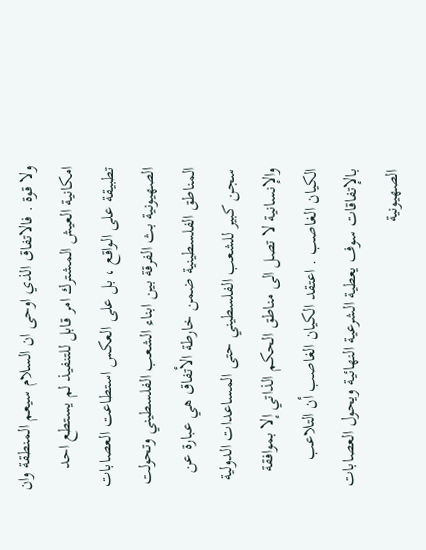ولا قوة . فالاتفاق الذي اوحى ان السلام سيعم المنطقة وان امكانية العيش المشترك امر قابل للتنفيذ لم يستطع احد تطبيقة على الواقع ، بل على العكس استطاعت العصابات الصهيونية بث الفرقة بين ابناء الشعب الفلسطيني وتحولت المناطق الفلسطينية ضمن خارطة الأتفاق هي عبارة عن سجن كبير للشعب الفلسطيني حتى المساعدات الدولية والإنسانية لا تصل الى مناطق الحكم الذاتي إلا بموافقة الكيان الغاصب . اعتقد الكيان الغاصب أن التلاعب بالإتفاقات سوف يعطية الشرعية النهائية ويحول العصابات الصهيونية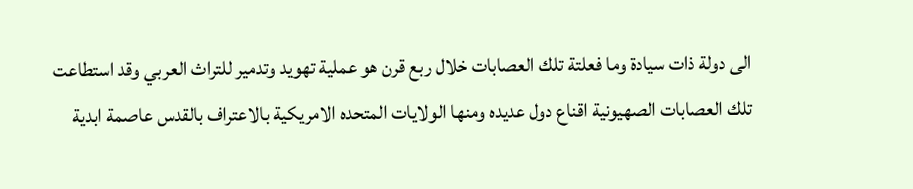الى دولة ذات سيادة وما فعلتة تلك العصابات خلال ربع قرن هو عملية تهويد وتدمير للتراث العربي وقد استطاعت تلك العصابات الصهيونية اقناع دول عديده ومنها الولايات المتحده الامريكية بالاعتراف بالقدس عاصمة ابدية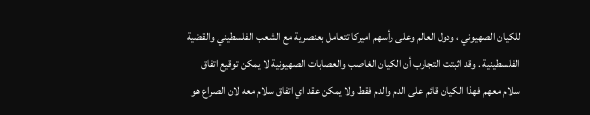للكيان الصهيوني ، ودول العالم وعلى رأسهم اميركا تتعامل بعنصرية مع الشعب الفلسطيني والقضية الفلسطينية . وقد اثبتت التجارب أن الكيان الغاصب والعصابات الصهيونية لا يمكن توقيع اتفاق سلام معهم فهذا الكيان قائم على الدم والدم فقط ولا يمكن عقد اي اتفاق سلام معه لان الصراع هو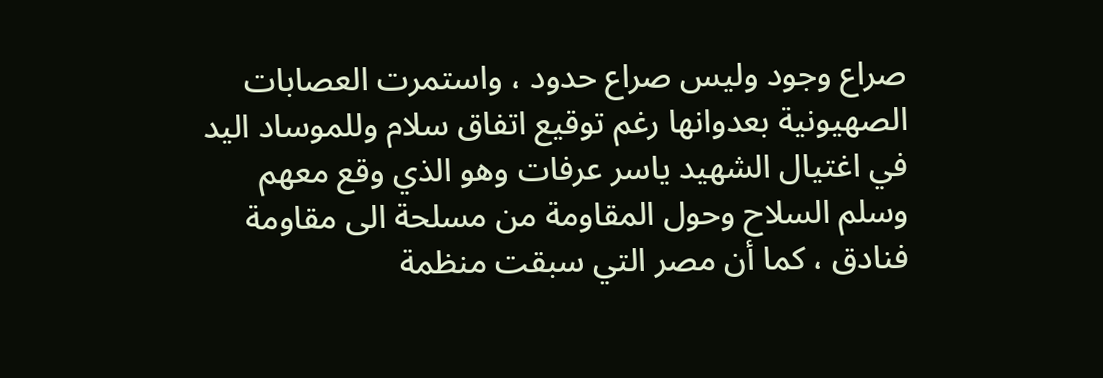صراع وجود وليس صراع حدود ، واستمرت العصابات الصهيونية بعدوانها رغم توقيع اتفاق سلام وللموساد اليد في اغتيال الشهيد ياسر عرفات وهو الذي وقع معهم وسلم السلاح وحول المقاومة من مسلحة الى مقاومة فنادق ، كما أن مصر التي سبقت منظمة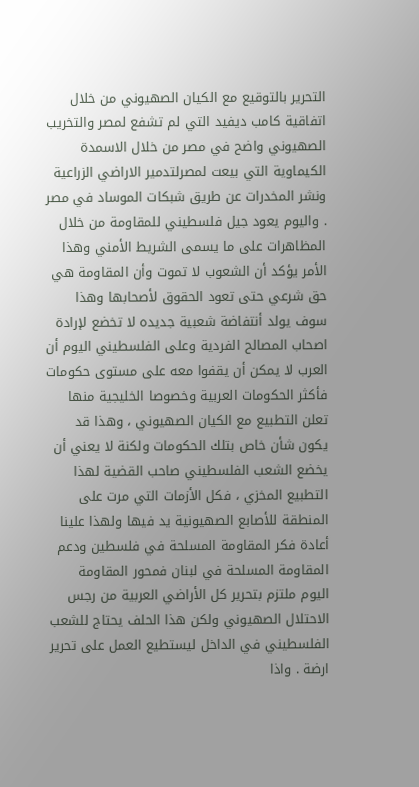التحرير بالتوقيع مع الكيان الصهيوني من خلال اتفاقية كامب ديفيد التي لم تشفع لمصر والتخريب الصهيوني واضح في مصر من خلال الاسمدة الكيماوية التي بيعت لمصرلتدمير الاراضي الزراعية ونشر المخدرات عن طريق شبكات الموساد في مصر . واليوم يعود جيل فلسطيني للمقاومة من خلال المظاهرات على ما يسمى الشريط الأمني وهذا الأمر يؤكد أن الشعوب لا تموت وأن المقاومة هي حق شرعي حتى تعود الحقوق لأصحابها وهذا سوف يولد أنتفاضة شعبية جديده لا تخضع لإرادة اصحاب المصالح الفردية وعلى الفلسطيني اليوم أن العرب لا يمكن أن يقفوا معه على مستوى حكومات فأكثر الحكومات العربية وخصوصا الخليجية منها تعلن التطبيع مع الكيان الصهيوني ، وهذا قد يكون شأن خاص بتلك الحكومات ولكنة لا يعني أن يخضع الشعب الفلسطيني صاحب القضية لهذا التطبيع المخزي ، فكل الأزمات التي مرت على المنطقة للأصابع الصهيونية يد فيها ولهذا علينا أعادة فكر المقاومة المسلحة في فلسطين ودعم المقاومة المسلحة في لبنان فمحور المقاومة اليوم ملتزم بتحرير كل الأراضي العربية من رجس الاحتلال الصهيوني ولكن هذا الحلف يحتاج للشعب الفلسطيني في الداخل ليستطيع العمل على تحرير ارضة . واذا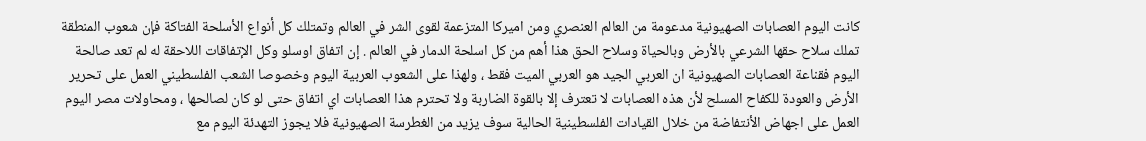كانت اليوم العصابات الصهيونية مدعومة من العالم العنصري ومن اميركا المتزعمة لقوى الشر في العالم وتمتلك كل أنواع الأسلحة الفتاكة فإن شعوب المنطقة تملك سلاح حقها الشرعي بالأرض وبالحياة وسلاح الحق هذا أهم من كل اسلحة الدمار في العالم . إن اتفاق اوسلو وكل الإتفاقات اللاحقة له لم تعد صالحة اليوم فقناعة العصابات الصهيونية ان العربي الجيد هو العربي الميت فقط ، ولهذا على الشعوب العربية اليوم وخصوصا الشعب الفلسطيني العمل على تحرير الأرض والعودة للكفاح المسلح لأن هذه العصابات لا تعترف إلا بالقوة الضاربة ولا تحترم هذا العصابات اي اتفاق حتى لو كان لصالحها ، ومحاولات مصر اليوم العمل على اجهاض الأنتفاضة من خلال القيادات الفلسطينية الحالية سوف يزيد من الغطرسة الصهيونية فلا يجوز التهدئة اليوم مع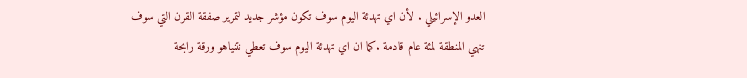العدو الإسرائيلي . لأن اي تهدئة اليوم سوف تكون مؤشر جديد لتمرير صفقة القرن التي سوف تنهي المنطقة لمئة عام قادمة .كما ان اي تهدئة اليوم سوف تعطي نتنياهو ورقة رابحة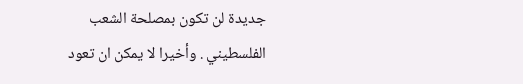جديدة لن تكون بمصلحة الشعب الفلسطيني . وأخيرا لا يمكن ان تعود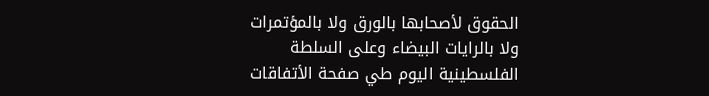الحقوق لأصحابها بالورق ولا بالمؤتمرات ولا بالرايات البيضاء وعلى السلطة الفلسطينية اليوم طي صفحة الأتفاقات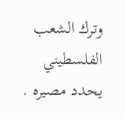وترك الشعب الفلسطيني يحدد مصيره .